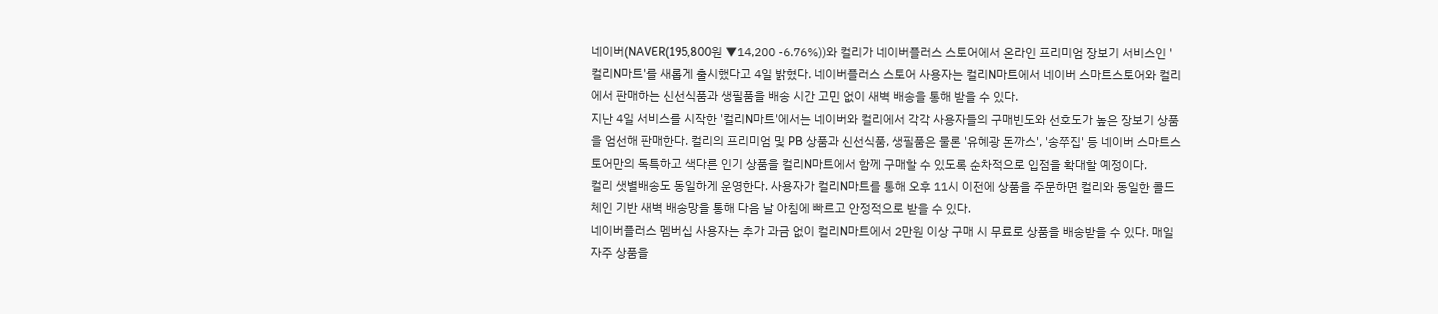네이버(NAVER(195,800원 ▼14,200 -6.76%))와 컬리가 네이버플러스 스토어에서 온라인 프리미엄 장보기 서비스인 '컬리N마트'를 새롭게 출시했다고 4일 밝혔다. 네이버플러스 스토어 사용자는 컬리N마트에서 네이버 스마트스토어와 컬리에서 판매하는 신선식품과 생필품을 배송 시간 고민 없이 새벽 배송을 통해 받을 수 있다.
지난 4일 서비스를 시작한 '컬리N마트'에서는 네이버와 컬리에서 각각 사용자들의 구매빈도와 선호도가 높은 장보기 상품을 엄선해 판매한다. 컬리의 프리미엄 및 PB 상품과 신선식품, 생필품은 물론 '유혜광 돈까스', '송쭈집' 등 네이버 스마트스토어만의 독특하고 색다른 인기 상품을 컬리N마트에서 함께 구매할 수 있도록 순차적으로 입점을 확대할 예정이다.
컬리 샛별배송도 동일하게 운영한다. 사용자가 컬리N마트를 통해 오후 11시 이전에 상품을 주문하면 컬리와 동일한 콜드체인 기반 새벽 배송망을 통해 다음 날 아침에 빠르고 안정적으로 받을 수 있다.
네이버플러스 멤버십 사용자는 추가 과금 없이 컬리N마트에서 2만원 이상 구매 시 무료로 상품을 배송받을 수 있다. 매일 자주 상품을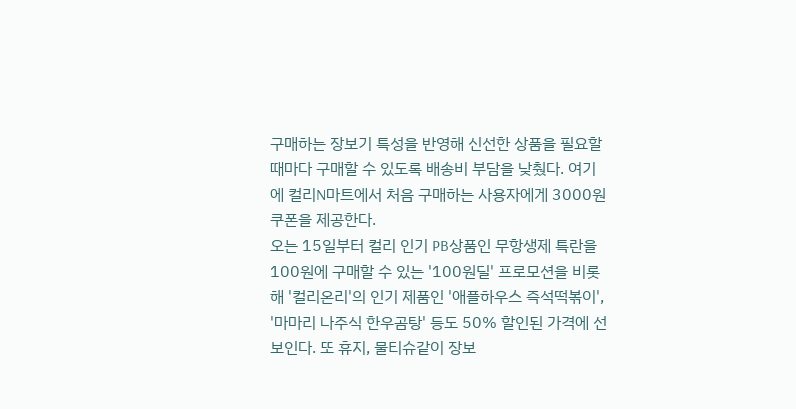구매하는 장보기 특성을 반영해 신선한 상품을 필요할 때마다 구매할 수 있도록 배송비 부담을 낮췄다. 여기에 컬리N마트에서 처음 구매하는 사용자에게 3000원 쿠폰을 제공한다.
오는 15일부터 컬리 인기 PB상품인 무항생제 특란을 100원에 구매할 수 있는 '100원딜' 프로모션을 비롯해 '컬리온리'의 인기 제품인 '애플하우스 즉석떡볶이', '마마리 나주식 한우곰탕' 등도 50% 할인된 가격에 선보인다. 또 휴지, 물티슈같이 장보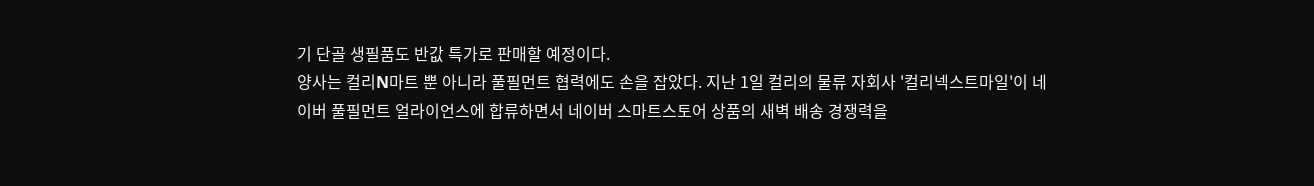기 단골 생필품도 반값 특가로 판매할 예정이다.
양사는 컬리N마트 뿐 아니라 풀필먼트 협력에도 손을 잡았다. 지난 1일 컬리의 물류 자회사 '컬리넥스트마일'이 네이버 풀필먼트 얼라이언스에 합류하면서 네이버 스마트스토어 상품의 새벽 배송 경쟁력을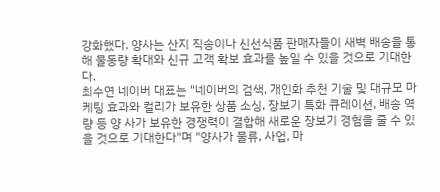강화했다. 양사는 산지 직송이나 신선식품 판매자들이 새벽 배송을 통해 물동량 확대와 신규 고객 확보 효과를 높일 수 있을 것으로 기대한다.
최수연 네이버 대표는 "네이버의 검색, 개인화 추천 기술 및 대규모 마케팅 효과와 컬리가 보유한 상품 소싱, 장보기 특화 큐레이션, 배송 역량 등 양 사가 보유한 경쟁력이 결합해 새로운 장보기 경험을 줄 수 있을 것으로 기대한다"며 "양사가 물류, 사업, 마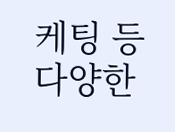케팅 등 다양한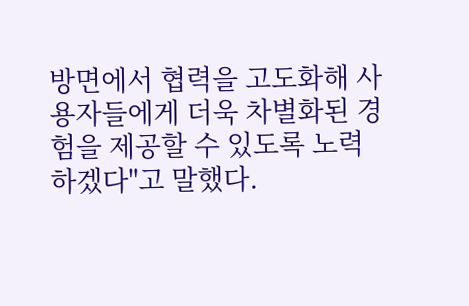방면에서 협력을 고도화해 사용자들에게 더욱 차별화된 경험을 제공할 수 있도록 노력하겠다"고 말했다.